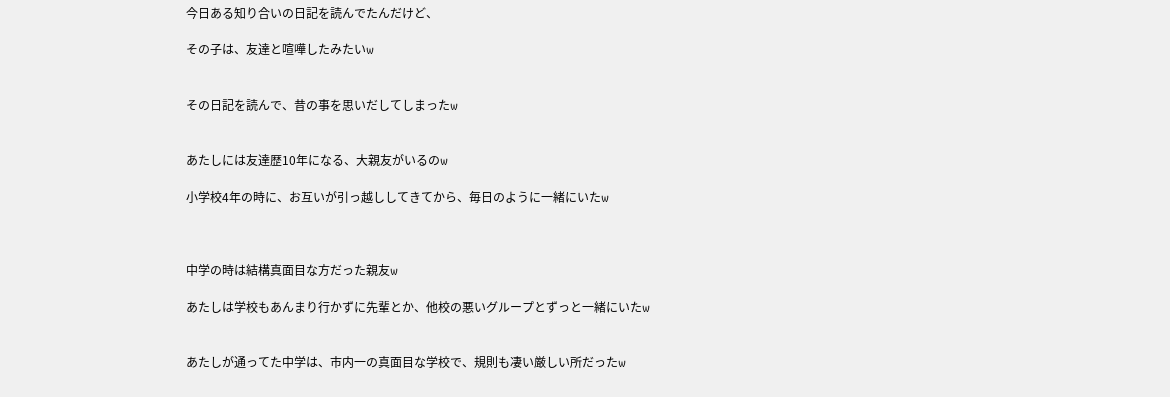今日ある知り合いの日記を読んでたんだけど、

その子は、友達と喧嘩したみたいw


その日記を読んで、昔の事を思いだしてしまったw


あたしには友達歴10年になる、大親友がいるのw

小学校4年の時に、お互いが引っ越ししてきてから、毎日のように一緒にいたw



中学の時は結構真面目な方だった親友w

あたしは学校もあんまり行かずに先輩とか、他校の悪いグループとずっと一緒にいたw


あたしが通ってた中学は、市内一の真面目な学校で、規則も凄い厳しい所だったw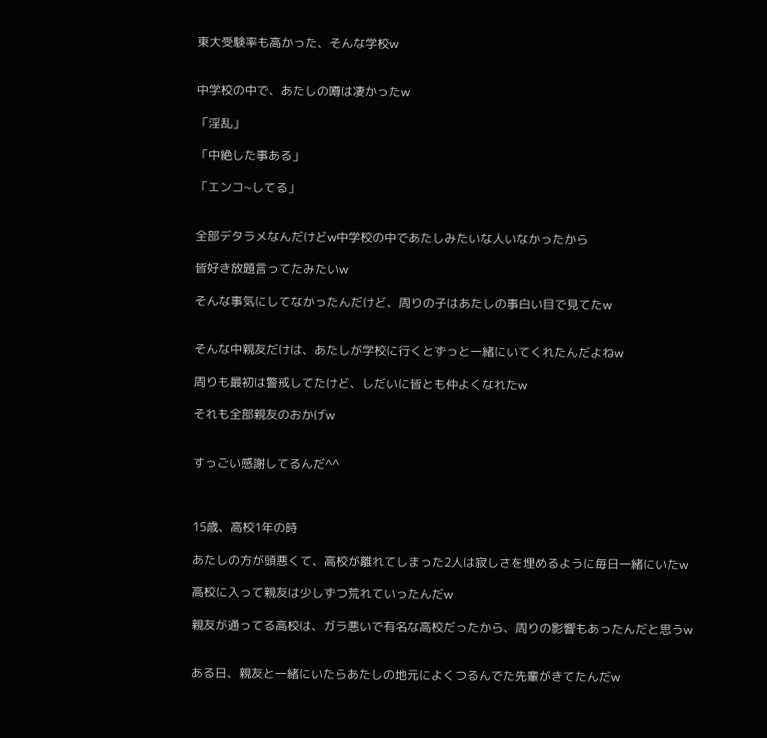東大受験率も高かった、そんな学校w


中学校の中で、あたしの噂は凄かったw

「淫乱」

「中絶した事ある」

「エンコ~してる」


全部デタラメなんだけどw中学校の中であたしみたいな人いなかったから

皆好き放題言ってたみたいw

そんな事気にしてなかったんだけど、周りの子はあたしの事白い目で見てたw


そんな中親友だけは、あたしが学校に行くとずっと一緒にいてくれたんだよねw

周りも最初は警戒してたけど、しだいに皆とも仲よくなれたw

それも全部親友のおかげw


すっごい感謝してるんだ^^



15歳、高校1年の時

あたしの方が頭悪くて、高校が離れてしまった2人は寂しさを埋めるように毎日一緒にいたw

高校に入って親友は少しずつ荒れていったんだw

親友が通ってる高校は、ガラ悪いで有名な高校だったから、周りの影響もあったんだと思うw


ある日、親友と一緒にいたらあたしの地元によくつるんでた先輩がきてたんだw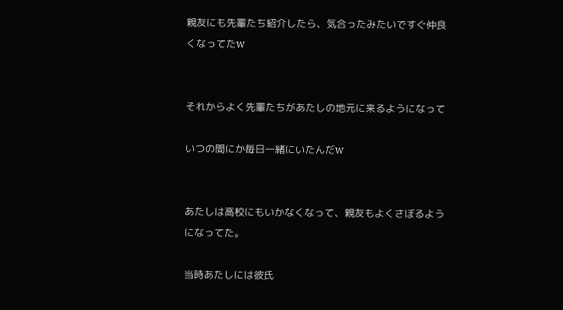親友にも先輩たち紹介したら、気合ったみたいですぐ仲良くなってたw


それからよく先輩たちがあたしの地元に来るようになって

いつの間にか毎日一緒にいたんだw


あたしは高校にもいかなくなって、親友もよくさぼるようになってた。

当時あたしには彼氏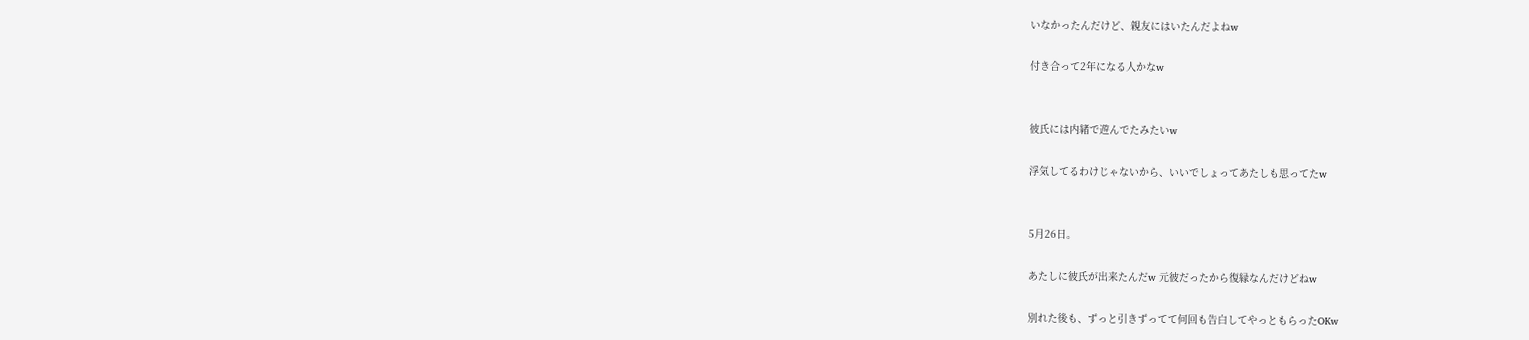いなかったんだけど、親友にはいたんだよねw

付き合って2年になる人かなw


彼氏には内緒で遊んでたみたいw

浮気してるわけじゃないから、いいでしょってあたしも思ってたw


5月26日。

あたしに彼氏が出来たんだw 元彼だったから復縁なんだけどねw

別れた後も、ずっと引きずってて何回も告白してやっともらったOKw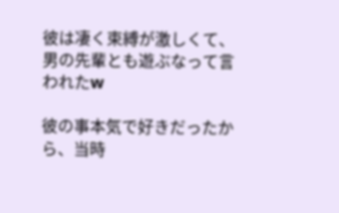彼は凄く束縛が激しくて、男の先輩とも遊ぶなって言われたw

彼の事本気で好きだったから、当時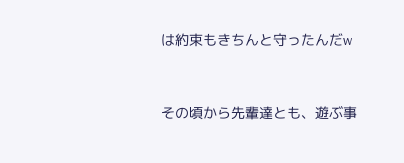は約束もきちんと守ったんだw


その頃から先輩達とも、遊ぶ事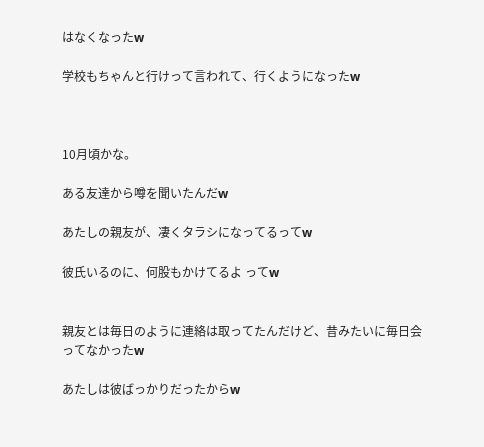はなくなったw

学校もちゃんと行けって言われて、行くようになったw



10月頃かな。

ある友達から噂を聞いたんだw

あたしの親友が、凄くタラシになってるってw

彼氏いるのに、何股もかけてるよ ってw


親友とは毎日のように連絡は取ってたんだけど、昔みたいに毎日会ってなかったw

あたしは彼ばっかりだったからw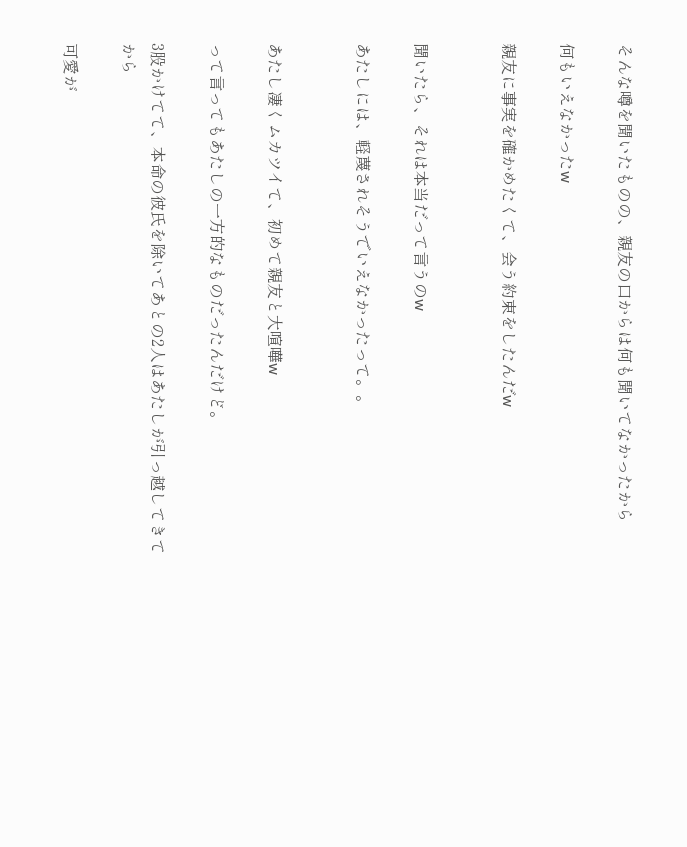そんな噂を聞いたものの、親友の口からは何も聞いてなかったから

何もいえなかったw

親友に事実を確かめたくて、会う約束をしたんだw


聞いたら、それは本当だって言うのw

あたしには、軽蔑されそうでいえなかったって。。


あたし凄くムカツイて、初めて親友と大喧嘩w

って言ってもあたしの一方的なものだったんだけど。

3股かけてて、本命の彼氏を除いてあとの2人はあたしが引っ越してきてから

可愛が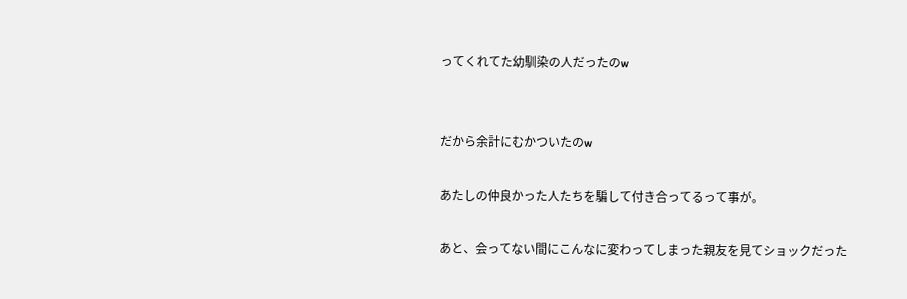ってくれてた幼馴染の人だったのw


だから余計にむかついたのw

あたしの仲良かった人たちを騙して付き合ってるって事が。

あと、会ってない間にこんなに変わってしまった親友を見てショックだった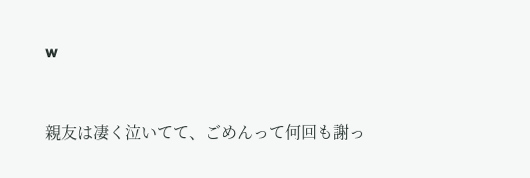w


親友は凄く泣いてて、ごめんって何回も謝っ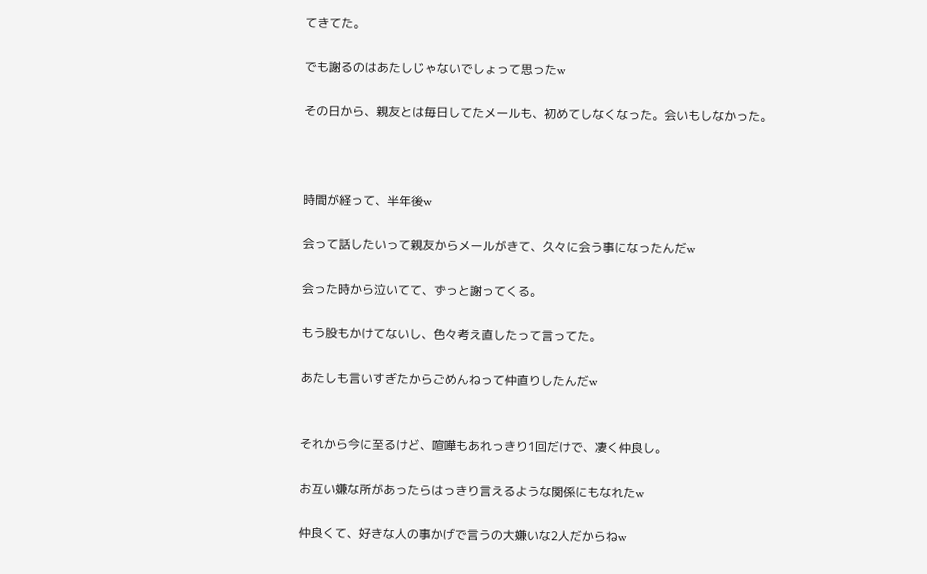てきてた。

でも謝るのはあたしじゃないでしょって思ったw

その日から、親友とは毎日してたメールも、初めてしなくなった。会いもしなかった。



時間が経って、半年後w

会って話したいって親友からメールがきて、久々に会う事になったんだw

会った時から泣いてて、ずっと謝ってくる。

もう股もかけてないし、色々考え直したって言ってた。

あたしも言いすぎたからごめんねって仲直りしたんだw


それから今に至るけど、喧嘩もあれっきり1回だけで、凄く仲良し。

お互い嫌な所があったらはっきり言えるような関係にもなれたw

仲良くて、好きな人の事かげで言うの大嫌いな2人だからねw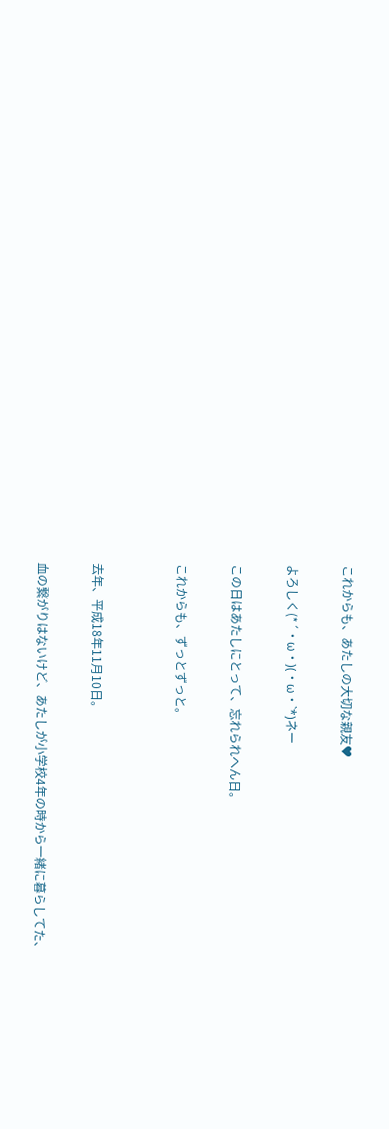これからも、あたしの大切な親友♥

よろしく(*´・ω・)(・ω・`*)ネー

この日はあたしにとって、忘れられへん日。

これからも、ずっとずっと。


去年、平成18年11月10日。

血の繋がりはないけど、あたしが小学校4年の時から一緒に暮らしてた、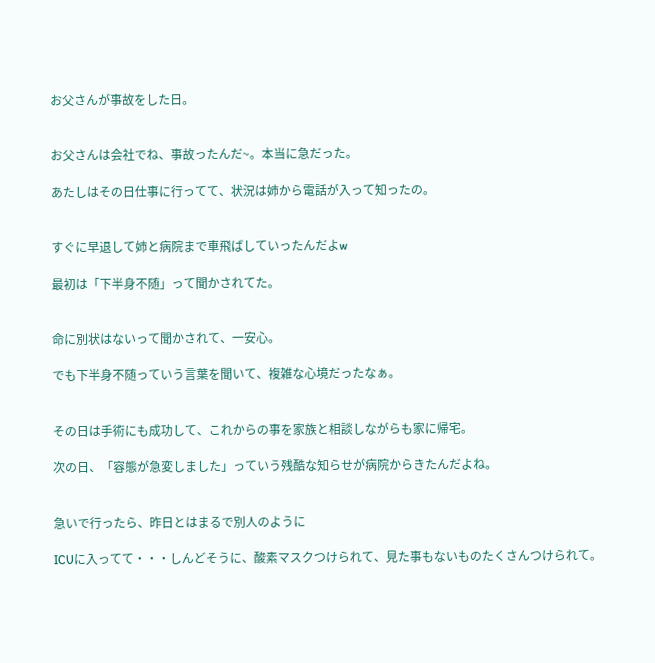お父さんが事故をした日。


お父さんは会社でね、事故ったんだ~。本当に急だった。

あたしはその日仕事に行ってて、状況は姉から電話が入って知ったの。


すぐに早退して姉と病院まで車飛ばしていったんだよw

最初は「下半身不随」って聞かされてた。


命に別状はないって聞かされて、一安心。

でも下半身不随っていう言葉を聞いて、複雑な心境だったなぁ。


その日は手術にも成功して、これからの事を家族と相談しながらも家に帰宅。

次の日、「容態が急変しました」っていう残酷な知らせが病院からきたんだよね。


急いで行ったら、昨日とはまるで別人のように

ICUに入ってて・・・しんどそうに、酸素マスクつけられて、見た事もないものたくさんつけられて。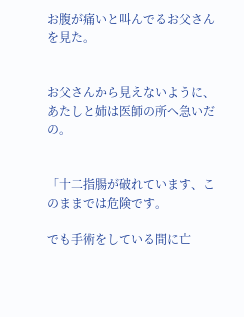お腹が痛いと叫んでるお父さんを見た。


お父さんから見えないように、あたしと姉は医師の所へ急いだの。


「十二指腸が破れています、このままでは危険です。

でも手術をしている間に亡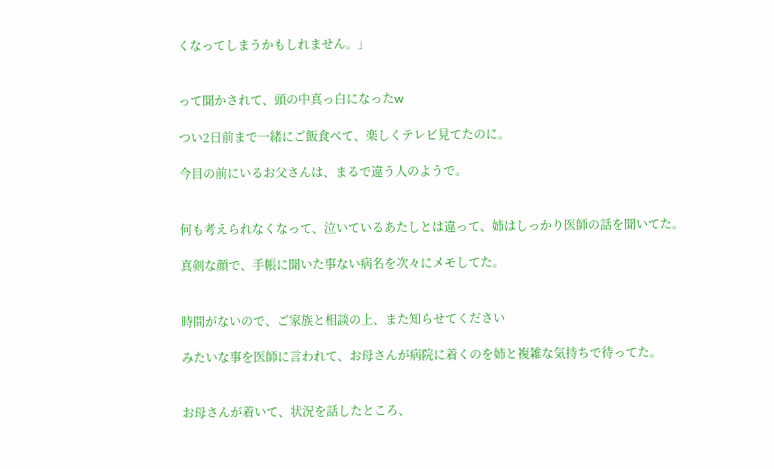くなってしまうかもしれません。」


って聞かされて、頭の中真っ白になったw

つい2日前まで一緒にご飯食べて、楽しくテレビ見てたのに。

今目の前にいるお父さんは、まるで違う人のようで。


何も考えられなくなって、泣いているあたしとは違って、姉はしっかり医師の話を聞いてた。

真剣な顔で、手帳に聞いた事ない病名を次々にメモしてた。


時間がないので、ご家族と相談の上、また知らせてください

みたいな事を医師に言われて、お母さんが病院に着くのを姉と複雑な気持ちで待ってた。


お母さんが着いて、状況を話したところ、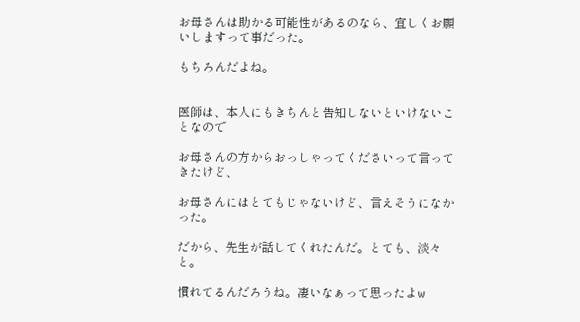お母さんは助かる可能性があるのなら、宜しくお願いしますって事だった。

もちろんだよね。


医師は、本人にもきちんと告知しないといけないことなので

お母さんの方からおっしゃってくださいって言ってきたけど、

お母さんにはとてもじゃないけど、言えそうになかった。

だから、先生が話してくれたんだ。とても、淡々と。

慣れてるんだろうね。凄いなぁって思ったよw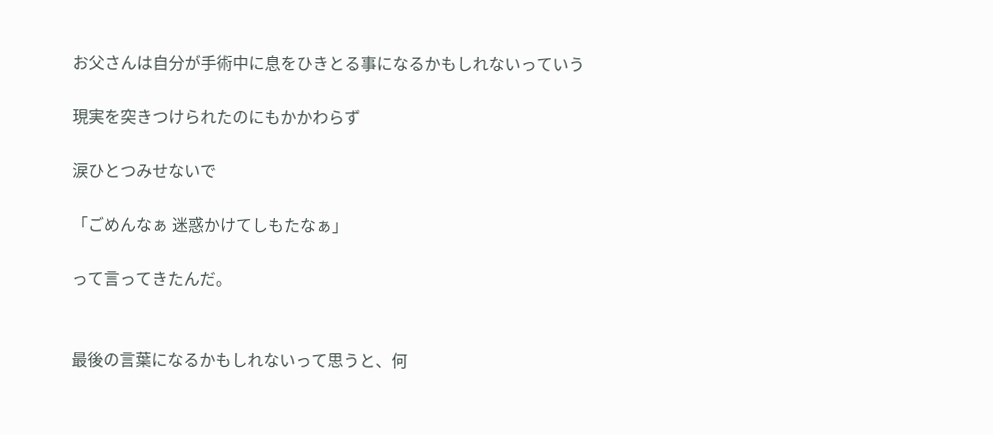お父さんは自分が手術中に息をひきとる事になるかもしれないっていう

現実を突きつけられたのにもかかわらず

涙ひとつみせないで

「ごめんなぁ 迷惑かけてしもたなぁ」

って言ってきたんだ。


最後の言葉になるかもしれないって思うと、何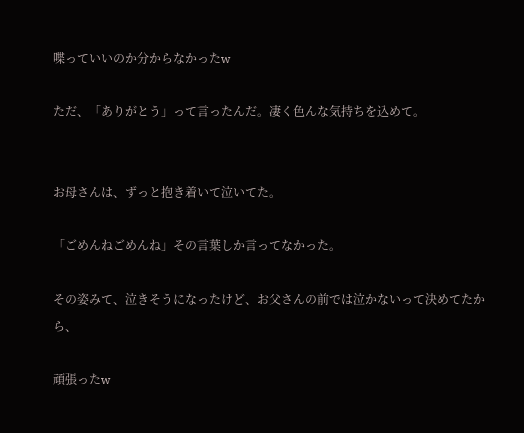喋っていいのか分からなかったw

ただ、「ありがとう」って言ったんだ。凄く色んな気持ちを込めて。


お母さんは、ずっと抱き着いて泣いてた。

「ごめんねごめんね」その言葉しか言ってなかった。

その姿みて、泣きそうになったけど、お父さんの前では泣かないって決めてたから、

頑張ったw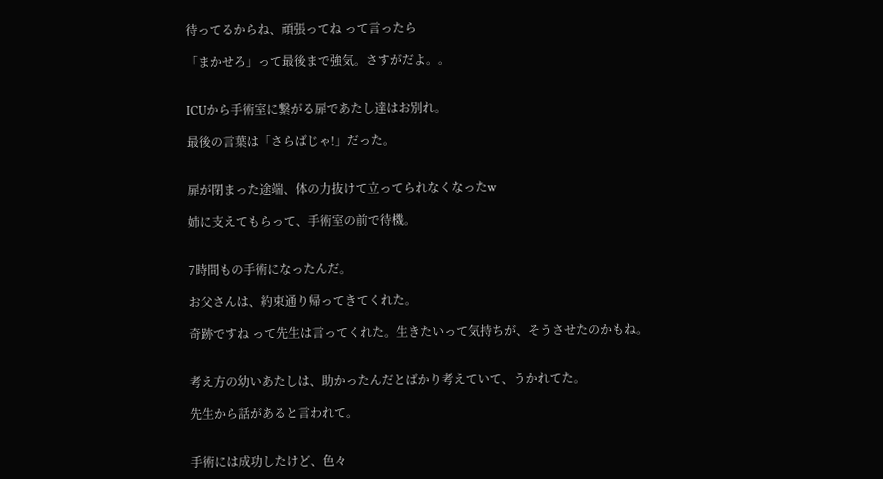待ってるからね、頑張ってね って言ったら

「まかせろ」って最後まで強気。さすがだよ。。


ICUから手術室に繋がる扉であたし達はお別れ。

最後の言葉は「さらばじゃ!」だった。


扉が閉まった途端、体の力抜けて立ってられなくなったw

姉に支えてもらって、手術室の前で待機。


7時間もの手術になったんだ。

お父さんは、約束通り帰ってきてくれた。

奇跡ですね って先生は言ってくれた。生きたいって気持ちが、そうさせたのかもね。


考え方の幼いあたしは、助かったんだとばかり考えていて、うかれてた。

先生から話があると言われて。


手術には成功したけど、色々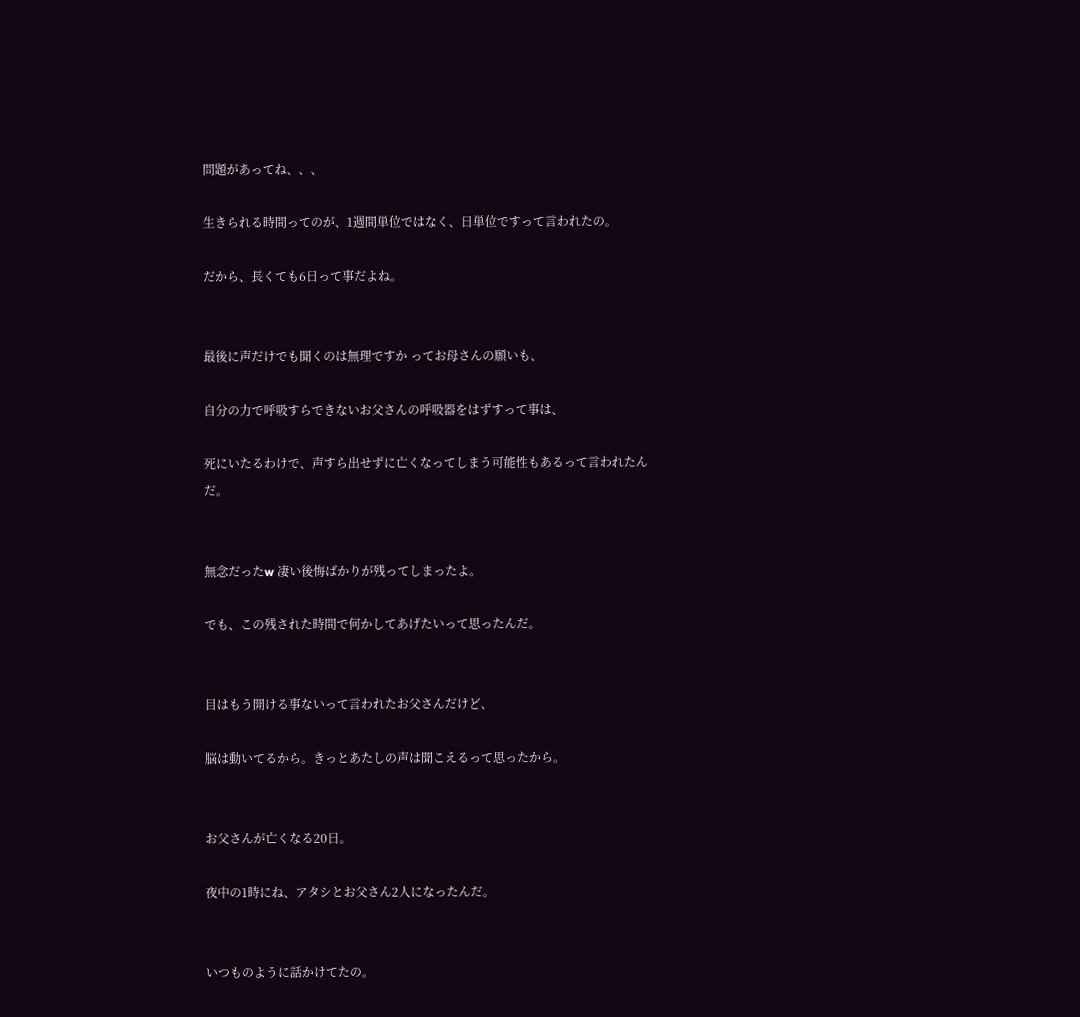問題があってね、、、

生きられる時間ってのが、1週間単位ではなく、日単位ですって言われたの。

だから、長くても6日って事だよね。


最後に声だけでも聞くのは無理ですか ってお母さんの願いも、

自分の力で呼吸すらできないお父さんの呼吸器をはずすって事は、

死にいたるわけで、声すら出せずに亡くなってしまう可能性もあるって言われたんだ。


無念だったw 凄い後悔ばかりが残ってしまったよ。

でも、この残された時間で何かしてあげたいって思ったんだ。


目はもう開ける事ないって言われたお父さんだけど、

脳は動いてるから。きっとあたしの声は聞こえるって思ったから。


お父さんが亡くなる20日。

夜中の1時にね、アタシとお父さん2人になったんだ。


いつものように話かけてたの。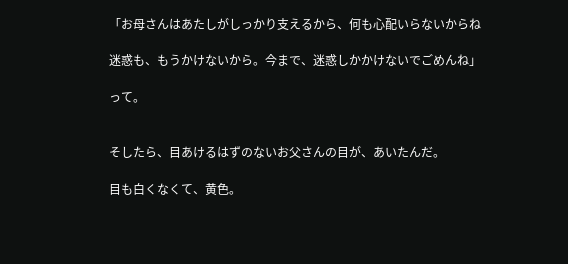「お母さんはあたしがしっかり支えるから、何も心配いらないからね

迷惑も、もうかけないから。今まで、迷惑しかかけないでごめんね」

って。


そしたら、目あけるはずのないお父さんの目が、あいたんだ。

目も白くなくて、黄色。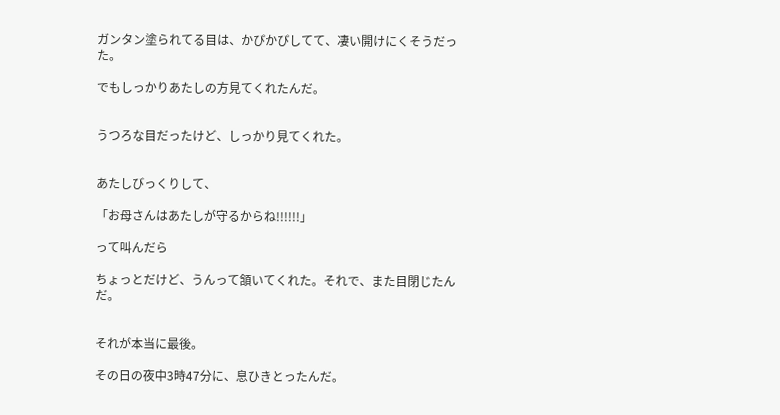ガンタン塗られてる目は、かぴかぴしてて、凄い開けにくそうだった。

でもしっかりあたしの方見てくれたんだ。


うつろな目だったけど、しっかり見てくれた。


あたしびっくりして、

「お母さんはあたしが守るからね!!!!!!」

って叫んだら

ちょっとだけど、うんって頷いてくれた。それで、また目閉じたんだ。


それが本当に最後。

その日の夜中3時47分に、息ひきとったんだ。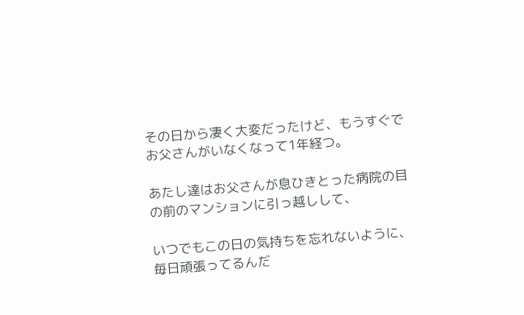その日から凄く大変だったけど、もうすぐでお父さんがいなくなって1年経つ。

あたし達はお父さんが息ひきとった病院の目の前のマンションに引っ越しして、

いつでもこの日の気持ちを忘れないように、毎日頑張ってるんだ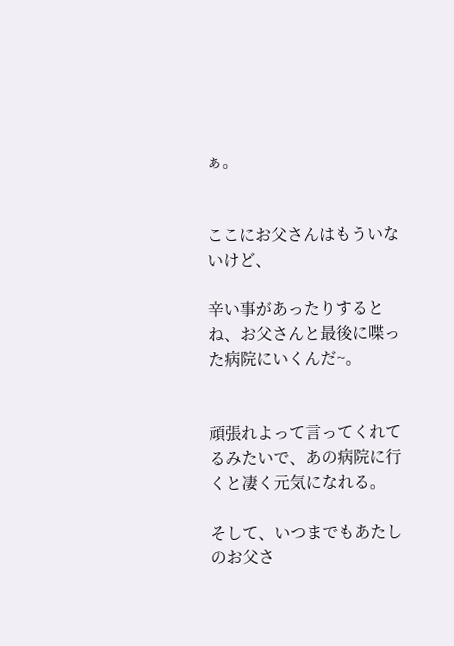ぁ。


ここにお父さんはもういないけど、

辛い事があったりするとね、お父さんと最後に喋った病院にいくんだ~。


頑張れよって言ってくれてるみたいで、あの病院に行くと凄く元気になれる。

そして、いつまでもあたしのお父さ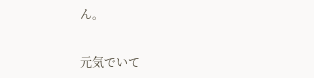ん。


元気でいて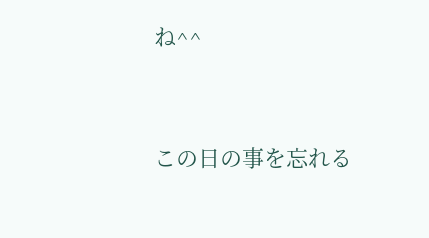ね^^




この日の事を忘れる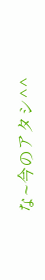な~今のアタシ^^